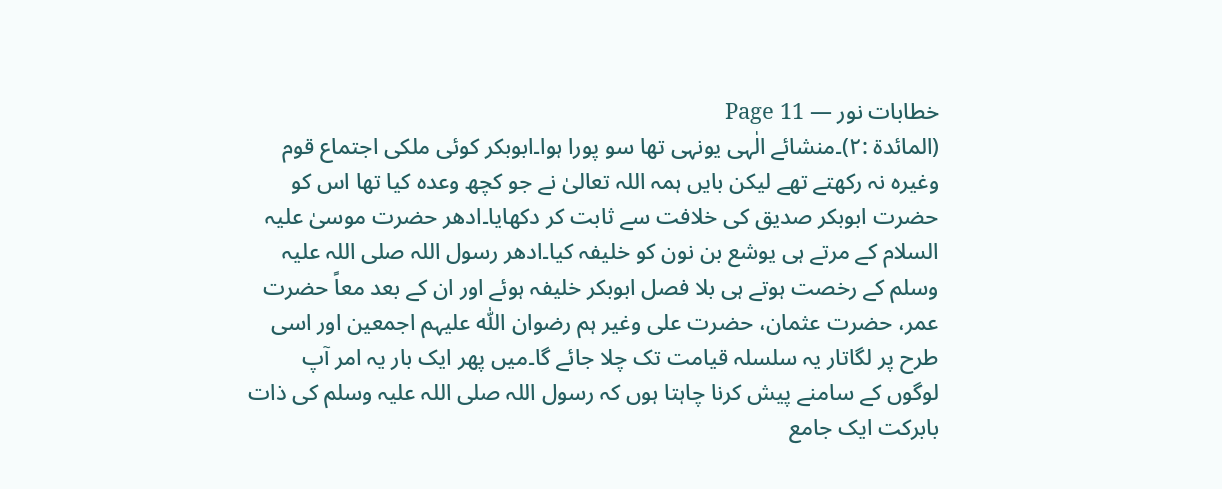خطابات نور — Page 11
(المائدۃ :۲)۔منشائے الٰہی یونہی تھا سو پورا ہوا۔ابوبکر کوئی ملکی اجتماع قوم وغیرہ نہ رکھتے تھے لیکن بایں ہمہ اللہ تعالیٰ نے جو کچھ وعدہ کیا تھا اس کو حضرت ابوبکر صدیق کی خلافت سے ثابت کر دکھایا۔ادھر حضرت موسیٰ علیہ السلام کے مرتے ہی یوشع بن نون کو خلیفہ کیا۔ادھر رسول اللہ صلی اللہ علیہ وسلم کے رخصت ہوتے ہی بلا فصل ابوبکر خلیفہ ہوئے اور ان کے بعد معاً حضرت عمر، حضرت عثمان، حضرت علی وغیر ہم رضوان اللّٰہ علیہم اجمعین اور اسی طرح پر لگاتار یہ سلسلہ قیامت تک چلا جائے گا۔میں پھر ایک بار یہ امر آپ لوگوں کے سامنے پیش کرنا چاہتا ہوں کہ رسول اللہ صلی اللہ علیہ وسلم کی ذات بابرکت ایک جامع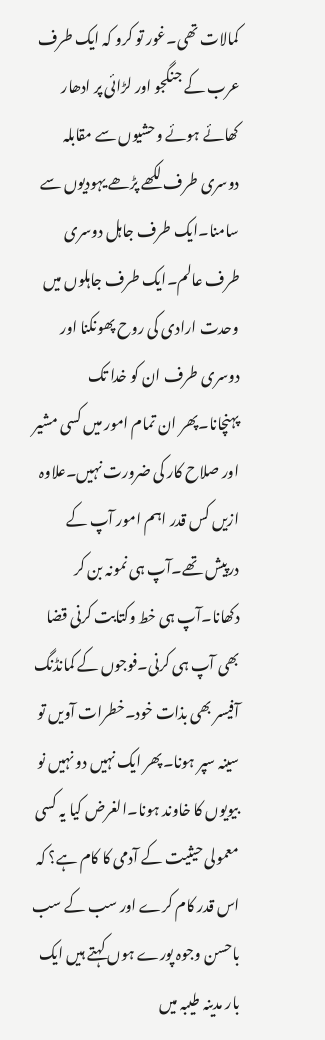کمالات تھی۔غور تو کرو کہ ایک طرف عرب کے جنگجو اور لڑائی پر ادھار کھائے ہوئے وحشیوں سے مقابلہ دوسری طرف لکھے پڑھے یہودیوں سے سامنا۔ایک طرف جاہل دوسری طرف عالم۔ایک طرف جاہلوں میں وحدت ارادی کی روح پھونکنا اور دوسری طرف ان کو خدا تک پہنچانا۔پھر ان تمام امور میں کسی مشیر اور صلاح کار کی ضرورت نہیں۔علاوہ ازیں کس قدر اہم امور آپ کے درپیش تھے۔آپ ہی نمونہ بن کر دکھانا۔آپ ہی خط وکتابت کرنی قضا بھی آپ ہی کرنی۔فوجوں کے کمانڈنگ آفیسر بھی بذات خود۔خطرات آویں تو سینہ سپر ہونا۔پھر ایک نہیں دو نہیں نو بیویوں کا خاوند ہونا۔الغرض کیا یہ کسی معمولی حیثیت کے آدمی کا کام ہے؟ کہ اس قدر کام کرے اور سب کے سب باحسن وجوہ پورے ہوں کہتے ہیں ایک بار مدینہ طیبہ میں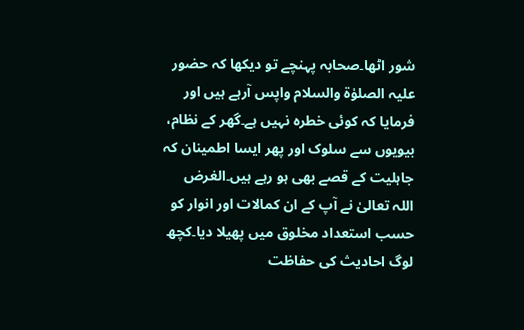شور اٹھا۔صحابہ پہنچے تو دیکھا کہ حضور علیہ الصلوٰۃ والسلام واپس آرہے ہیں اور فرمایا کہ کوئی خطرہ نہیں ہے۔گھر کے نظام، بیویوں سے سلوک اور پھر ایسا اطمینان کہ جاہلیت کے قصے بھی ہو رہے ہیں۔الغرض اللہ تعالیٰ نے آپ کے ان کمالات اور انوار کو حسب استعداد مخلوق میں پھیلا دیا۔کچھ لوگ احادیث کی حفاظت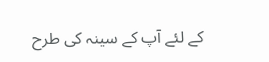کے لئے آپ کے سینہ کی طرح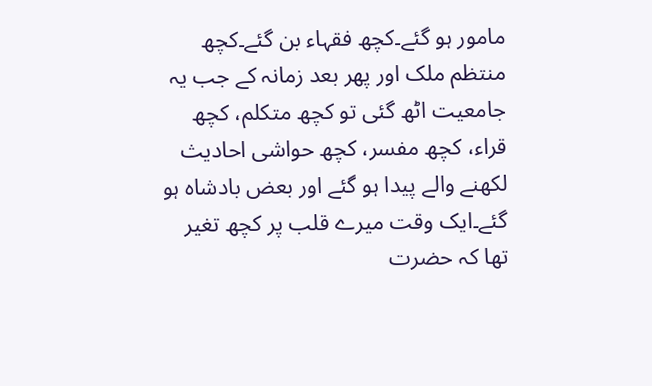مامور ہو گئے۔کچھ فقہاء بن گئے۔کچھ منتظم ملک اور پھر بعد زمانہ کے جب یہ جامعیت اٹھ گئی تو کچھ متکلم، کچھ قراء، کچھ مفسر، کچھ حواشی احادیث لکھنے والے پیدا ہو گئے اور بعض بادشاہ ہو گئے۔ایک وقت میرے قلب پر کچھ تغیر تھا کہ حضرت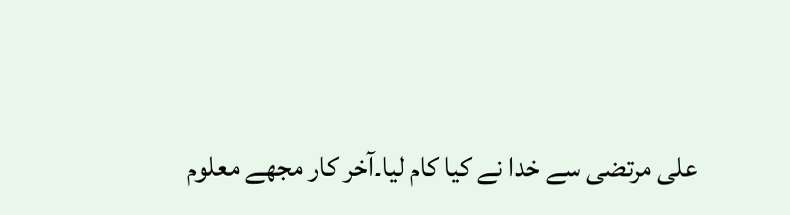علی مرتضی سے خدا نے کیا کام لیا۔آخر کار مجھے معلوم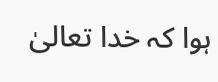ہوا کہ خدا تعالیٰ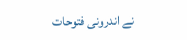نے اندرونی فتوحات